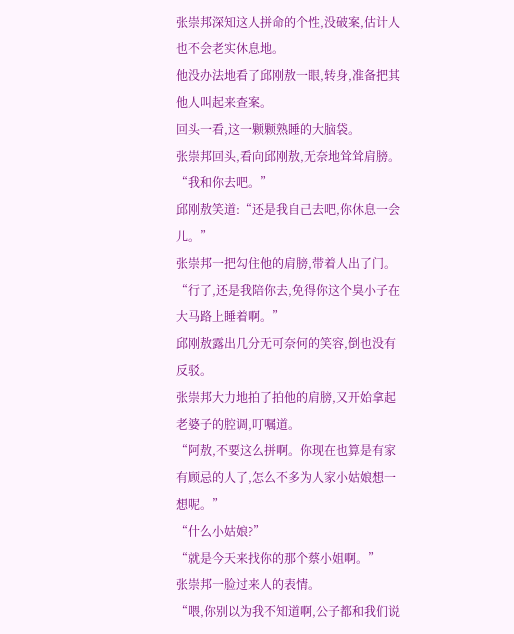张崇邦深知这人拼命的个性,没破案,估计人也不会老实休息地。
他没办法地看了邱刚敖一眼,转身,准备把其他人叫起来查案。
回头一看,这一颗颗熟睡的大脑袋。
张崇邦回头,看向邱刚敖,无奈地耸耸肩膀。
“我和你去吧。”
邱刚敖笑道:“还是我自己去吧,你休息一会儿。”
张崇邦一把勾住他的肩膀,带着人出了门。
“行了,还是我陪你去,免得你这个臭小子在大马路上睡着啊。”
邱刚敖露出几分无可奈何的笑容,倒也没有反驳。
张崇邦大力地拍了拍他的肩膀,又开始拿起老婆子的腔调,叮嘱道。
“阿敖,不要这么拼啊。你现在也算是有家有顾忌的人了,怎么不多为人家小姑娘想一想呢。”
“什么小姑娘?”
“就是今天来找你的那个蔡小姐啊。”
张崇邦一脸过来人的表情。
“喂,你别以为我不知道啊,公子都和我们说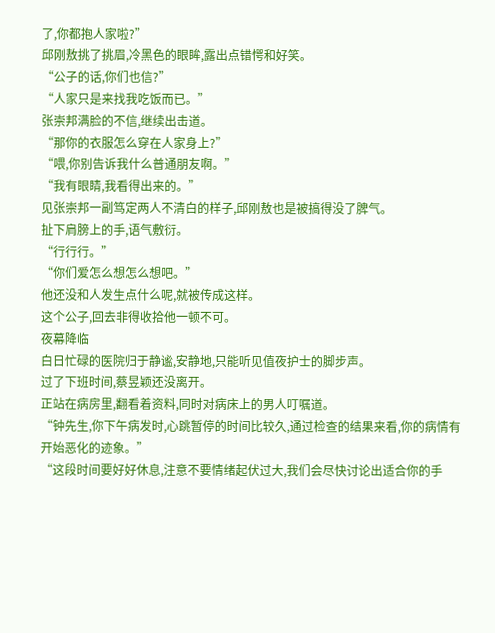了,你都抱人家啦?”
邱刚敖挑了挑眉,冷黑色的眼眸,露出点错愕和好笑。
“公子的话,你们也信?”
“人家只是来找我吃饭而已。”
张崇邦满脸的不信,继续出击道。
“那你的衣服怎么穿在人家身上?”
“喂,你别告诉我什么普通朋友啊。”
“我有眼睛,我看得出来的。”
见张崇邦一副笃定两人不清白的样子,邱刚敖也是被搞得没了脾气。
扯下肩膀上的手,语气敷衍。
“行行行。”
“你们爱怎么想怎么想吧。”
他还没和人发生点什么呢,就被传成这样。
这个公子,回去非得收拾他一顿不可。
夜幕降临
白日忙碌的医院归于静谧,安静地,只能听见值夜护士的脚步声。
过了下班时间,蔡昱颖还没离开。
正站在病房里,翻看着资料,同时对病床上的男人叮嘱道。
“钟先生,你下午病发时,心跳暂停的时间比较久,通过检查的结果来看,你的病情有开始恶化的迹象。”
“这段时间要好好休息,注意不要情绪起伏过大,我们会尽快讨论出适合你的手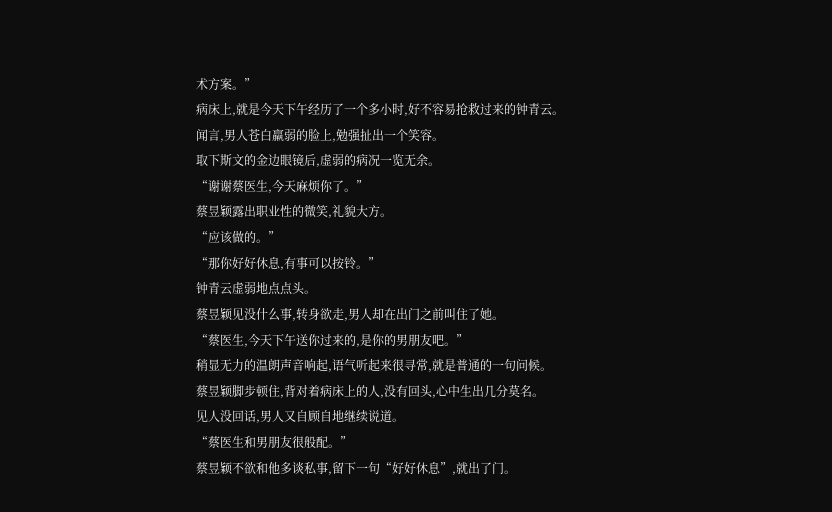术方案。”
病床上,就是今天下午经历了一个多小时,好不容易抢救过来的钟青云。
闻言,男人苍白羸弱的脸上,勉强扯出一个笑容。
取下斯文的金边眼镜后,虚弱的病况一览无余。
“谢谢蔡医生,今天麻烦你了。”
蔡昱颖露出职业性的微笑,礼貌大方。
“应该做的。”
“那你好好休息,有事可以按铃。”
钟青云虚弱地点点头。
蔡昱颖见没什么事,转身欲走,男人却在出门之前叫住了她。
“蔡医生,今天下午送你过来的,是你的男朋友吧。”
稍显无力的温朗声音响起,语气听起来很寻常,就是普通的一句问候。
蔡昱颖脚步顿住,背对着病床上的人,没有回头,心中生出几分莫名。
见人没回话,男人又自顾自地继续说道。
“蔡医生和男朋友很般配。”
蔡昱颖不欲和他多谈私事,留下一句“好好休息”,就出了门。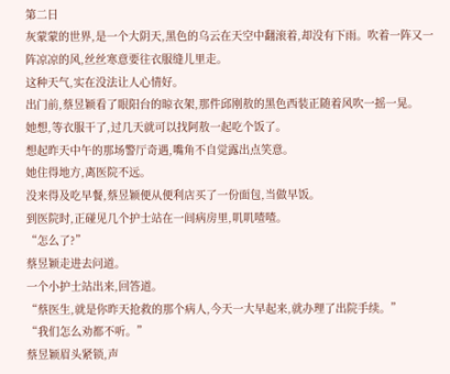第二日
灰蒙蒙的世界,是一个大阴天,黑色的乌云在天空中翻滚着,却没有下雨。吹着一阵又一阵凉凉的风,丝丝寒意要往衣服缝儿里走。
这种天气,实在没法让人心情好。
出门前,蔡昱颖看了眼阳台的晾衣架,那件邱刚敖的黑色西装正随着风吹一摇一晃。
她想,等衣服干了,过几天就可以找阿敖一起吃个饭了。
想起昨天中午的那场警厅奇遇,嘴角不自觉露出点笑意。
她住得地方,离医院不远。
没来得及吃早餐,蔡昱颖便从便利店买了一份面包,当做早饭。
到医院时,正碰见几个护士站在一间病房里,叽叽喳喳。
“怎么了?”
蔡昱颖走进去问道。
一个小护士站出来,回答道。
“蔡医生,就是你昨天抢救的那个病人,今天一大早起来,就办理了出院手续。”
“我们怎么劝都不听。”
蔡昱颖眉头紧锁,声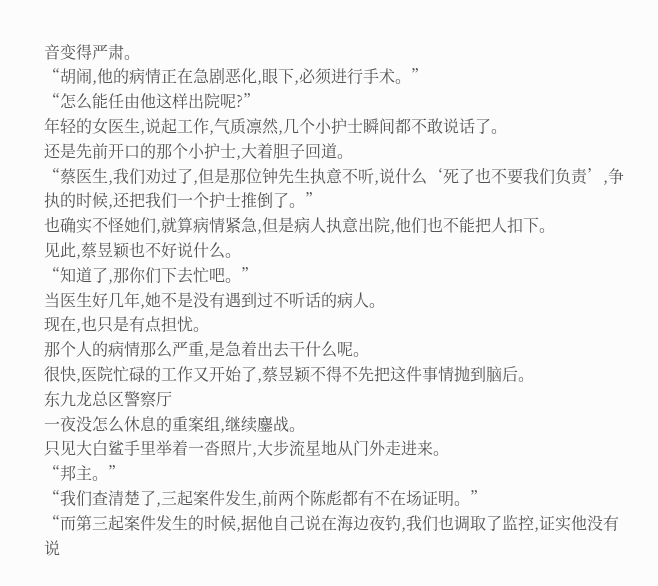音变得严肃。
“胡闹,他的病情正在急剧恶化,眼下,必须进行手术。”
“怎么能任由他这样出院呢?”
年轻的女医生,说起工作,气质凛然,几个小护士瞬间都不敢说话了。
还是先前开口的那个小护士,大着胆子回道。
“蔡医生,我们劝过了,但是那位钟先生执意不听,说什么‘死了也不要我们负责’,争执的时候,还把我们一个护士推倒了。”
也确实不怪她们,就算病情紧急,但是病人执意出院,他们也不能把人扣下。
见此,蔡昱颖也不好说什么。
“知道了,那你们下去忙吧。”
当医生好几年,她不是没有遇到过不听话的病人。
现在,也只是有点担忧。
那个人的病情那么严重,是急着出去干什么呢。
很快,医院忙碌的工作又开始了,蔡昱颖不得不先把这件事情抛到脑后。
东九龙总区警察厅
一夜没怎么休息的重案组,继续鏖战。
只见大白鲨手里举着一沓照片,大步流星地从门外走进来。
“邦主。”
“我们查清楚了,三起案件发生,前两个陈彪都有不在场证明。”
“而第三起案件发生的时候,据他自己说在海边夜钓,我们也调取了监控,证实他没有说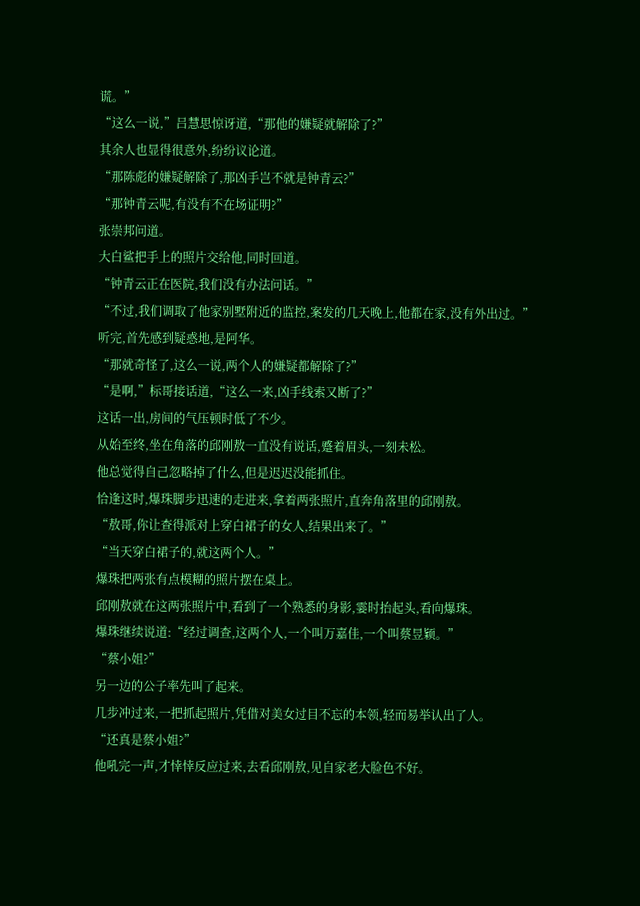谎。”
“这么一说,”吕慧思惊讶道,“那他的嫌疑就解除了?”
其余人也显得很意外,纷纷议论道。
“那陈彪的嫌疑解除了,那凶手岂不就是钟青云?”
“那钟青云呢,有没有不在场证明?”
张崇邦问道。
大白鲨把手上的照片交给他,同时回道。
“钟青云正在医院,我们没有办法问话。”
“不过,我们调取了他家别墅附近的监控,案发的几天晚上,他都在家,没有外出过。”
听完,首先感到疑惑地,是阿华。
“那就奇怪了,这么一说,两个人的嫌疑都解除了?”
“是啊,”标哥接话道,“这么一来,凶手线索又断了?”
这话一出,房间的气压顿时低了不少。
从始至终,坐在角落的邱刚敖一直没有说话,蹙着眉头,一刻未松。
他总觉得自己忽略掉了什么,但是迟迟没能抓住。
恰逢这时,爆珠脚步迅速的走进来,拿着两张照片,直奔角落里的邱刚敖。
“敖哥,你让查得派对上穿白裙子的女人,结果出来了。”
“当天穿白裙子的,就这两个人。”
爆珠把两张有点模糊的照片摆在桌上。
邱刚敖就在这两张照片中,看到了一个熟悉的身影,霎时抬起头,看向爆珠。
爆珠继续说道:“经过调查,这两个人,一个叫万嘉佳,一个叫蔡昱颖。”
“蔡小姐?”
另一边的公子率先叫了起来。
几步冲过来,一把抓起照片,凭借对美女过目不忘的本领,轻而易举认出了人。
“还真是蔡小姐?”
他吼完一声,才悻悻反应过来,去看邱刚敖,见自家老大脸色不好。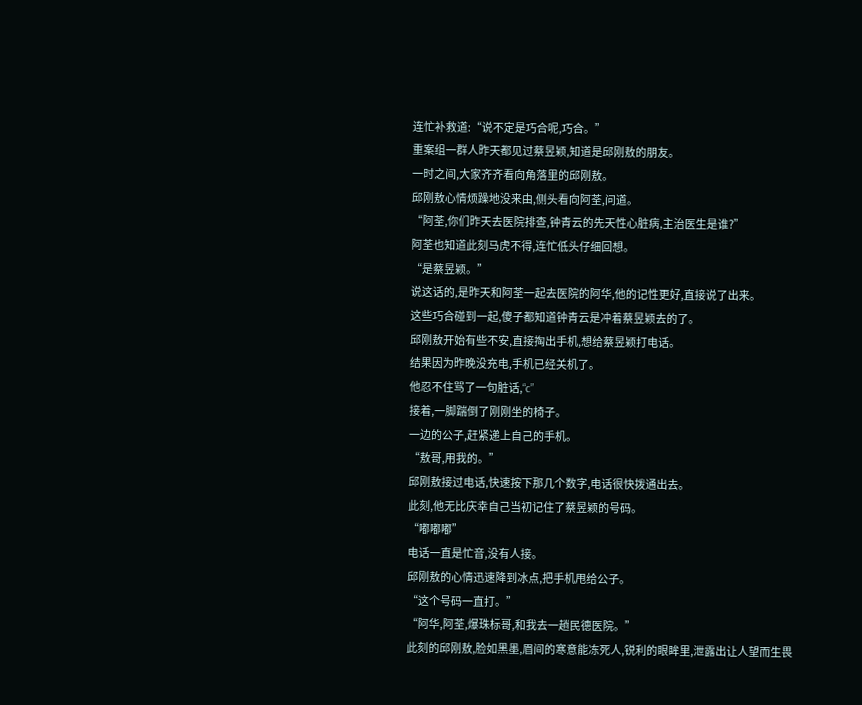连忙补救道:“说不定是巧合呢,巧合。”
重案组一群人昨天都见过蔡昱颖,知道是邱刚敖的朋友。
一时之间,大家齐齐看向角落里的邱刚敖。
邱刚敖心情烦躁地没来由,侧头看向阿荃,问道。
“阿荃,你们昨天去医院排查,钟青云的先天性心脏病,主治医生是谁?”
阿荃也知道此刻马虎不得,连忙低头仔细回想。
“是蔡昱颖。”
说这话的,是昨天和阿荃一起去医院的阿华,他的记性更好,直接说了出来。
这些巧合碰到一起,傻子都知道钟青云是冲着蔡昱颖去的了。
邱刚敖开始有些不安,直接掏出手机,想给蔡昱颖打电话。
结果因为昨晚没充电,手机已经关机了。
他忍不住骂了一句脏话,“c”
接着,一脚踹倒了刚刚坐的椅子。
一边的公子,赶紧递上自己的手机。
“敖哥,用我的。”
邱刚敖接过电话,快速按下那几个数字,电话很快拨通出去。
此刻,他无比庆幸自己当初记住了蔡昱颖的号码。
“嘟嘟嘟”
电话一直是忙音,没有人接。
邱刚敖的心情迅速降到冰点,把手机甩给公子。
“这个号码一直打。”
“阿华,阿荃,爆珠标哥,和我去一趟民德医院。”
此刻的邱刚敖,脸如黑墨,眉间的寒意能冻死人,锐利的眼眸里,泄露出让人望而生畏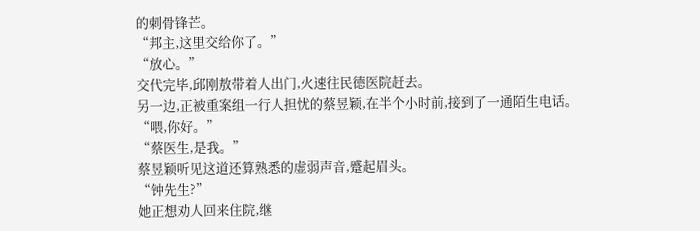的刺骨锋芒。
“邦主,这里交给你了。”
“放心。”
交代完毕,邱刚敖带着人出门,火速往民德医院赶去。
另一边,正被重案组一行人担忧的蔡昱颖,在半个小时前,接到了一通陌生电话。
“喂,你好。”
“蔡医生,是我。”
蔡昱颖听见这道还算熟悉的虚弱声音,蹙起眉头。
“钟先生?”
她正想劝人回来住院,继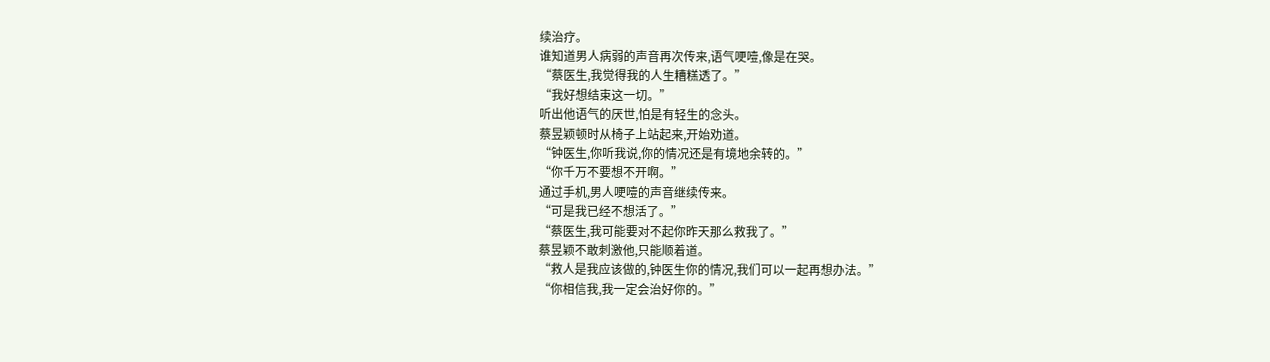续治疗。
谁知道男人病弱的声音再次传来,语气哽噎,像是在哭。
“蔡医生,我觉得我的人生糟糕透了。”
“我好想结束这一切。”
听出他语气的厌世,怕是有轻生的念头。
蔡昱颖顿时从椅子上站起来,开始劝道。
“钟医生,你听我说,你的情况还是有境地余转的。”
“你千万不要想不开啊。”
通过手机,男人哽噎的声音继续传来。
“可是我已经不想活了。”
“蔡医生,我可能要对不起你昨天那么救我了。”
蔡昱颖不敢刺激他,只能顺着道。
“救人是我应该做的,钟医生你的情况,我们可以一起再想办法。”
“你相信我,我一定会治好你的。”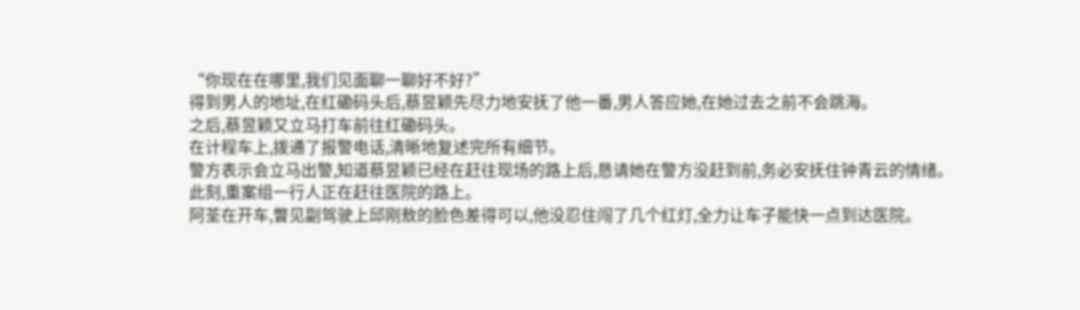“你现在在哪里,我们见面聊一聊好不好?”
得到男人的地址,在红磡码头后,蔡昱颖先尽力地安抚了他一番,男人答应她,在她过去之前不会跳海。
之后,蔡昱颖又立马打车前往红磡码头。
在计程车上,拨通了报警电话,清晰地复述完所有细节。
警方表示会立马出警,知道蔡昱颖已经在赶往现场的路上后,恳请她在警方没赶到前,务必安抚住钟青云的情绪。
此刻,重案组一行人正在赶往医院的路上。
阿荃在开车,瞥见副驾驶上邱刚敖的脸色差得可以,他没忍住闯了几个红灯,全力让车子能快一点到达医院。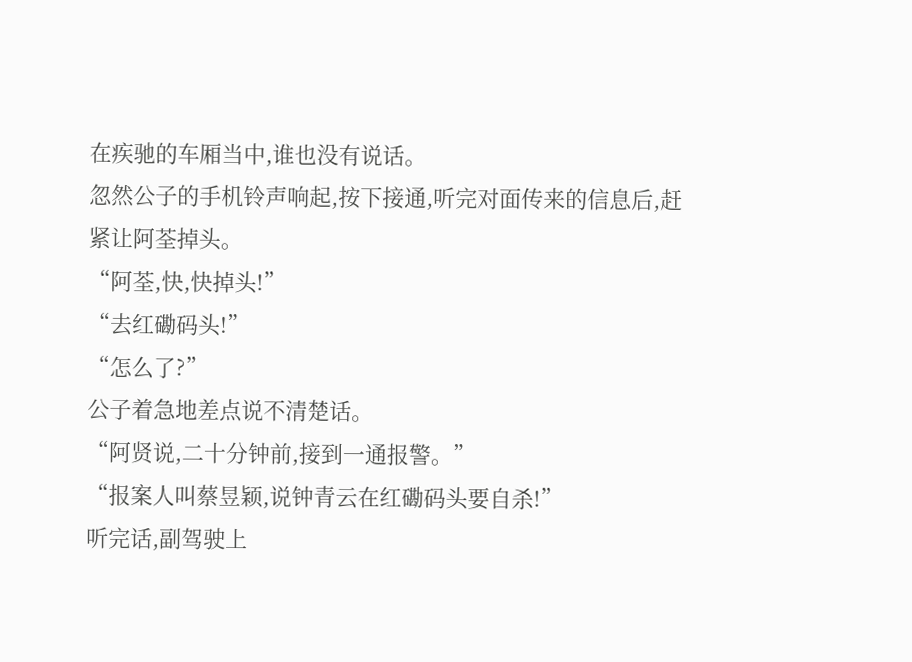在疾驰的车厢当中,谁也没有说话。
忽然公子的手机铃声响起,按下接通,听完对面传来的信息后,赶紧让阿荃掉头。
“阿荃,快,快掉头!”
“去红磡码头!”
“怎么了?”
公子着急地差点说不清楚话。
“阿贤说,二十分钟前,接到一通报警。”
“报案人叫蔡昱颖,说钟青云在红磡码头要自杀!”
听完话,副驾驶上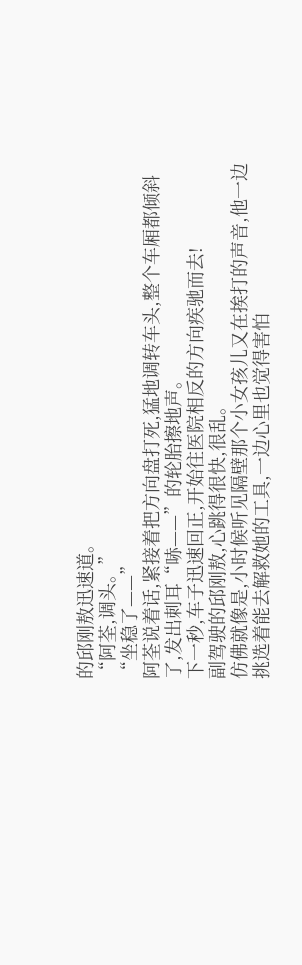的邱刚敖迅速道。
“阿荃,调头。”
“坐稳了——”
阿荃说着话,紧接着把方向盘打死,猛地调转车头,整个车厢都倾斜了,发出刺耳“哧——”的轮胎擦地声。
下一秒,车子迅速回正,开始往医院相反的方向疾驰而去!
副驾驶的邱刚敖,心跳得很快,很乱。
仿佛就像是,小时候听见隔壁那个小女孩儿又在挨打的声音,他一边挑选着能去解救她的工具,一边心里也觉得害怕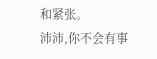和紧张。
沛沛,你不会有事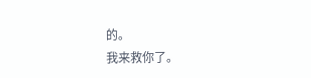的。
我来救你了。